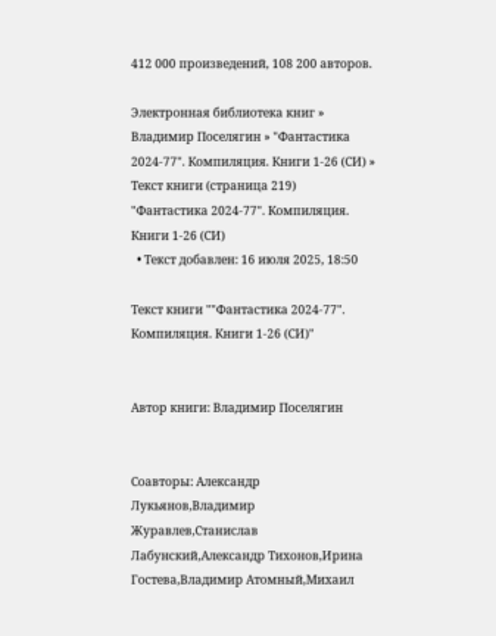412 000 произведений, 108 200 авторов.

Электронная библиотека книг » Владимир Поселягин » "Фантастика 2024-77". Компиляция. Книги 1-26 (СИ) » Текст книги (страница 219)
"Фантастика 2024-77". Компиляция. Книги 1-26 (СИ)
  • Текст добавлен: 16 июля 2025, 18:50

Текст книги ""Фантастика 2024-77". Компиляция. Книги 1-26 (СИ)"


Автор книги: Владимир Поселягин


Соавторы: Александр Лукьянов,Владимир Журавлев,Станислав Лабунский,Александр Тихонов,Ирина Гостева,Владимир Атомный,Михаил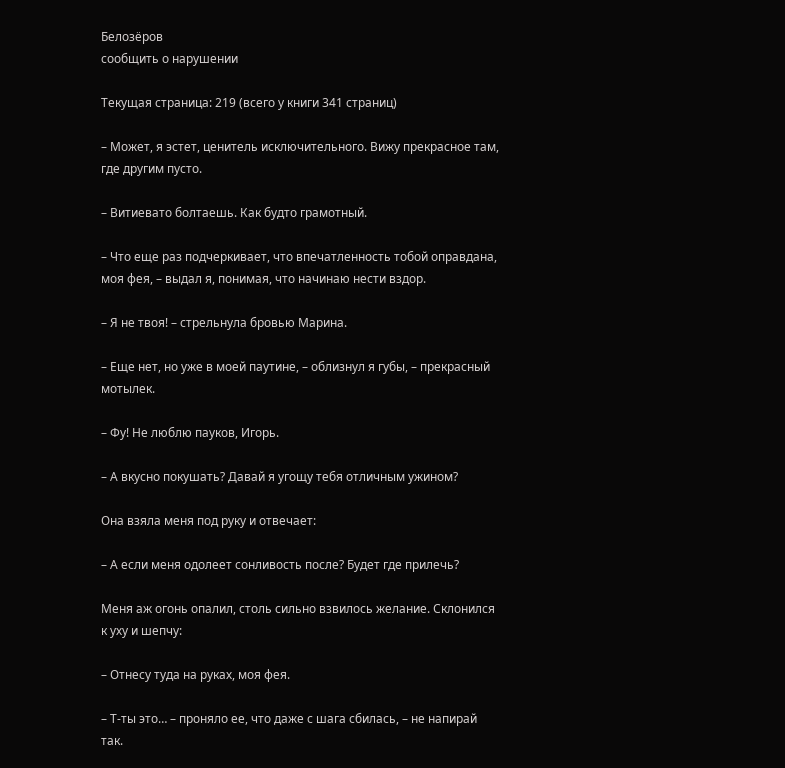Белозёров
сообщить о нарушении

Текущая страница: 219 (всего у книги 341 страниц)

– Может, я эстет, ценитель исключительного. Вижу прекрасное там, где другим пусто.

– Витиевато болтаешь. Как будто грамотный.

– Что еще раз подчеркивает, что впечатленность тобой оправдана, моя фея, – выдал я, понимая, что начинаю нести вздор.

– Я не твоя! – стрельнула бровью Марина.

– Еще нет, но уже в моей паутине, – облизнул я губы, – прекрасный мотылек.

– Фу! Не люблю пауков, Игорь.

– А вкусно покушать? Давай я угощу тебя отличным ужином?

Она взяла меня под руку и отвечает:

– А если меня одолеет сонливость после? Будет где прилечь?

Меня аж огонь опалил, столь сильно взвилось желание. Склонился к уху и шепчу:

– Отнесу туда на руках, моя фея.

– Т-ты это… – проняло ее, что даже с шага сбилась, – не напирай так.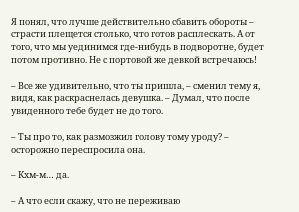Я понял, что лучше действительно сбавить обороты – страсти плещется столько, что готов расплескать. А от того, что мы уединимся где-нибудь в подворотне, будет потом противно. Не с портовой же девкой встречаюсь!

– Все же удивительно, что ты пришла, – сменил тему я, видя, как раскраснелась девушка. – Думал, что после увиденного тебе будет не до того.

– Ты про то, как размозжил голову тому уроду? – осторожно переспросила она.

– Кхм-м… да.

– А что если скажу, что не переживаю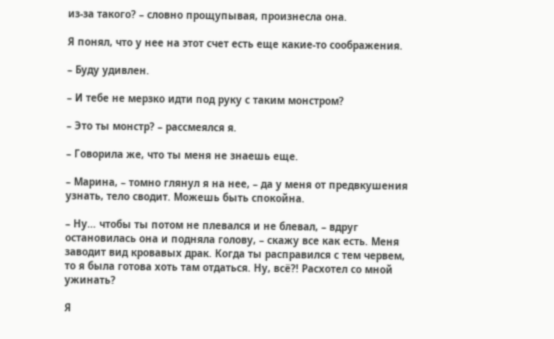из-за такого? – словно прощупывая, произнесла она.

Я понял, что у нее на этот счет есть еще какие-то соображения.

– Буду удивлен.

– И тебе не мерзко идти под руку с таким монстром?

– Это ты монстр? – рассмеялся я.

– Говорила же, что ты меня не знаешь еще.

– Марина, – томно глянул я на нее, – да у меня от предвкушения узнать, тело сводит. Можешь быть спокойна.

– Ну… чтобы ты потом не плевался и не блевал, – вдруг остановилась она и подняла голову, – скажу все как есть. Меня заводит вид кровавых драк. Когда ты расправился с тем червем, то я была готова хоть там отдаться. Ну, всё?! Расхотел со мной ужинать?

Я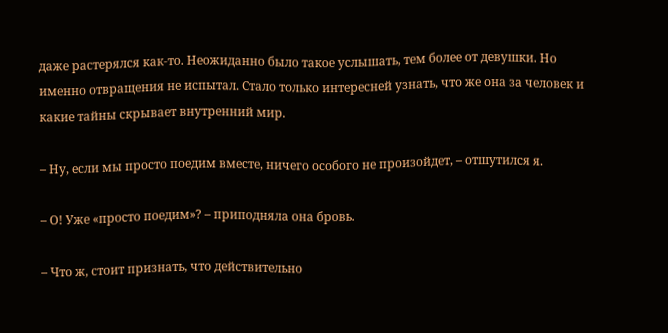даже растерялся как-то. Неожиданно было такое услышать, тем более от девушки. Но именно отвращения не испытал. Стало только интересней узнать, что же она за человек и какие тайны скрывает внутренний мир.

– Ну, если мы просто поедим вместе, ничего особого не произойдет, – отшутился я.

– О! Уже «просто поедим»? – приподняла она бровь.

– Что ж, стоит признать, что действительно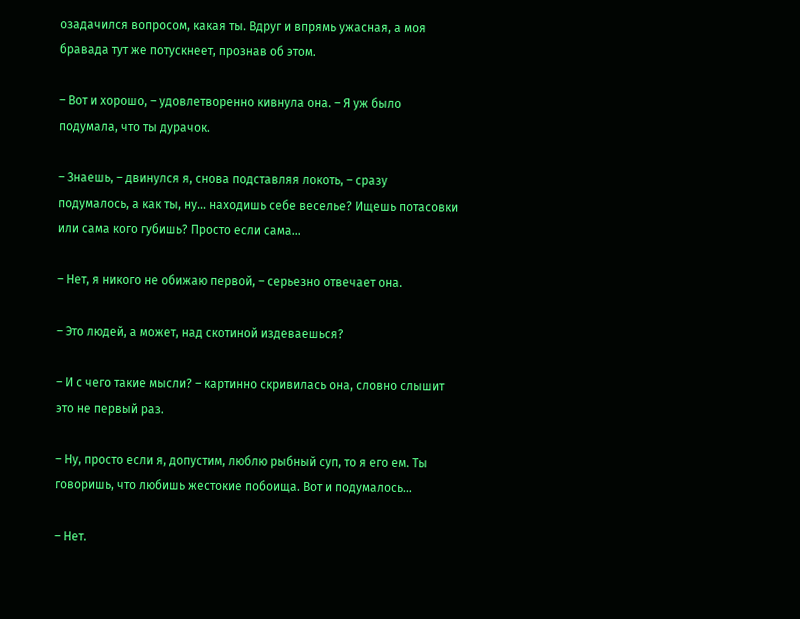озадачился вопросом, какая ты. Вдруг и впрямь ужасная, а моя бравада тут же потускнеет, прознав об этом.

– Вот и хорошо, – удовлетворенно кивнула она. – Я уж было подумала, что ты дурачок.

– Знаешь, – двинулся я, снова подставляя локоть, – сразу подумалось, а как ты, ну… находишь себе веселье? Ищешь потасовки или сама кого губишь? Просто если сама…

– Нет, я никого не обижаю первой, – серьезно отвечает она.

– Это людей, а может, над скотиной издеваешься?

– И с чего такие мысли? – картинно скривилась она, словно слышит это не первый раз.

– Ну, просто если я, допустим, люблю рыбный суп, то я его ем. Ты говоришь, что любишь жестокие побоища. Вот и подумалось…

– Нет.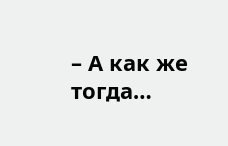– А как же тогда…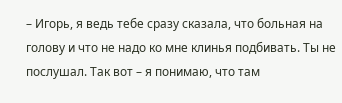– Игорь, я ведь тебе сразу сказала, что больная на голову и что не надо ко мне клинья подбивать. Ты не послушал. Так вот – я понимаю, что там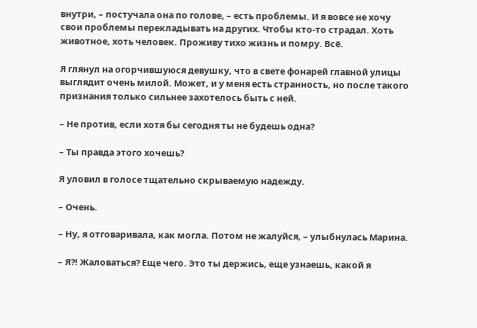внутри, – постучала она по голове, – есть проблемы. И я вовсе не хочу свои проблемы перекладывать на других. Чтобы кто-то страдал. Хоть животное, хоть человек. Проживу тихо жизнь и помру. Всё.

Я глянул на огорчившуюся девушку, что в свете фонарей главной улицы выглядит очень милой. Может, и у меня есть странность, но после такого признания только сильнее захотелось быть с ней.

– Не против, если хотя бы сегодня ты не будешь одна?

– Ты правда этого хочешь?

Я уловил в голосе тщательно скрываемую надежду.

– Очень.

– Ну, я отговаривала, как могла. Потом не жалуйся, – улыбнулась Марина.

– Я?! Жаловаться? Еще чего. Это ты держись, еще узнаешь, какой я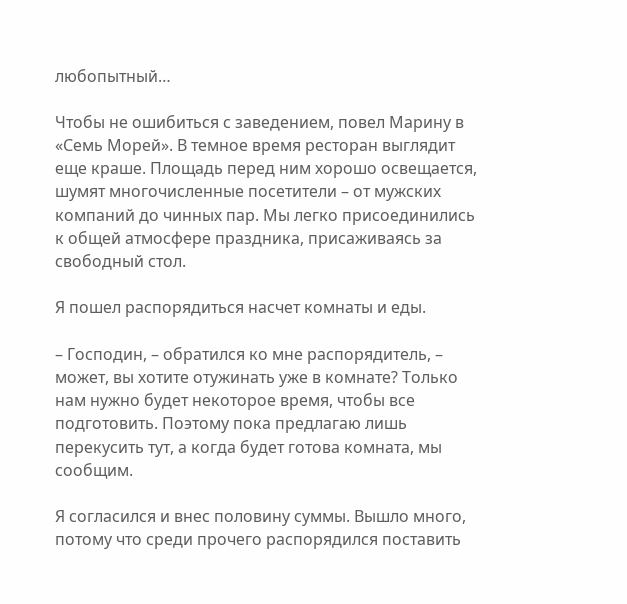любопытный…

Чтобы не ошибиться с заведением, повел Марину в «Семь Морей». В темное время ресторан выглядит еще краше. Площадь перед ним хорошо освещается, шумят многочисленные посетители – от мужских компаний до чинных пар. Мы легко присоединились к общей атмосфере праздника, присаживаясь за свободный стол.

Я пошел распорядиться насчет комнаты и еды.

– Господин, – обратился ко мне распорядитель, – может, вы хотите отужинать уже в комнате? Только нам нужно будет некоторое время, чтобы все подготовить. Поэтому пока предлагаю лишь перекусить тут, а когда будет готова комната, мы сообщим.

Я согласился и внес половину суммы. Вышло много, потому что среди прочего распорядился поставить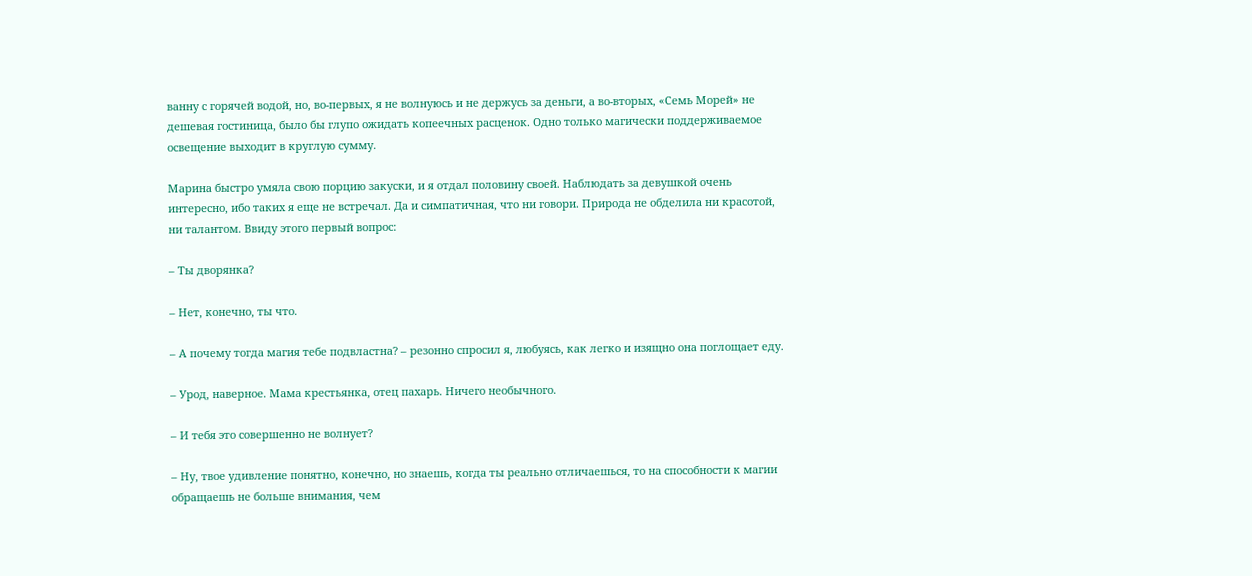ванну с горячей водой, но, во-первых, я не волнуюсь и не держусь за деньги, а во-вторых, «Семь Морей» не дешевая гостиница, было бы глупо ожидать копеечных расценок. Одно только магически поддерживаемое освещение выходит в круглую сумму.

Марина быстро умяла свою порцию закуски, и я отдал половину своей. Наблюдать за девушкой очень интересно, ибо таких я еще не встречал. Да и симпатичная, что ни говори. Природа не обделила ни красотой, ни талантом. Ввиду этого первый вопрос:

– Ты дворянка?

– Нет, конечно, ты что.

– А почему тогда магия тебе подвластна? – резонно спросил я, любуясь, как легко и изящно она поглощает еду.

– Урод, наверное. Мама крестьянка, отец пахарь. Ничего необычного.

– И тебя это совершенно не волнует?

– Ну, твое удивление понятно, конечно, но знаешь, когда ты реально отличаешься, то на способности к магии обращаешь не больше внимания, чем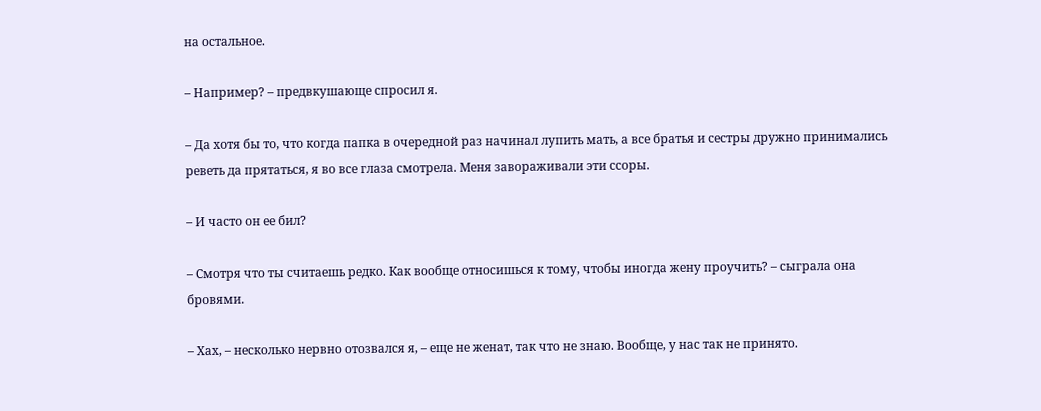на остальное.

– Например? – предвкушающе спросил я.

– Да хотя бы то, что когда папка в очередной раз начинал лупить мать, а все братья и сестры дружно принимались реветь да прятаться, я во все глаза смотрела. Меня завораживали эти ссоры.

– И часто он ее бил?

– Смотря что ты считаешь редко. Как вообще относишься к тому, чтобы иногда жену проучить? – сыграла она бровями.

– Хах, – несколько нервно отозвался я, – еще не женат, так что не знаю. Вообще, у нас так не принято.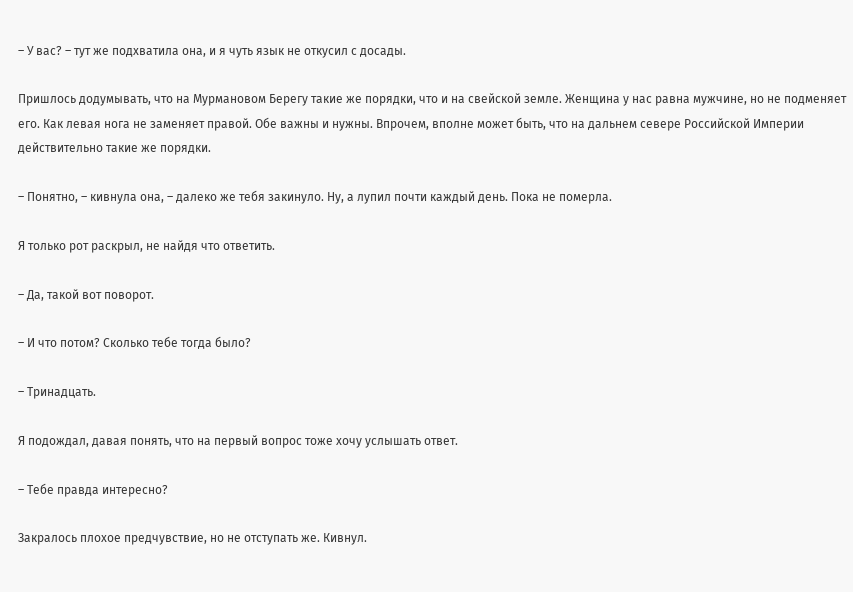– У вас? – тут же подхватила она, и я чуть язык не откусил с досады.

Пришлось додумывать, что на Мурмановом Берегу такие же порядки, что и на свейской земле. Женщина у нас равна мужчине, но не подменяет его. Как левая нога не заменяет правой. Обе важны и нужны. Впрочем, вполне может быть, что на дальнем севере Российской Империи действительно такие же порядки.

– Понятно, – кивнула она, – далеко же тебя закинуло. Ну, а лупил почти каждый день. Пока не померла.

Я только рот раскрыл, не найдя что ответить.

– Да, такой вот поворот.

– И что потом? Сколько тебе тогда было?

– Тринадцать.

Я подождал, давая понять, что на первый вопрос тоже хочу услышать ответ.

– Тебе правда интересно?

Закралось плохое предчувствие, но не отступать же. Кивнул.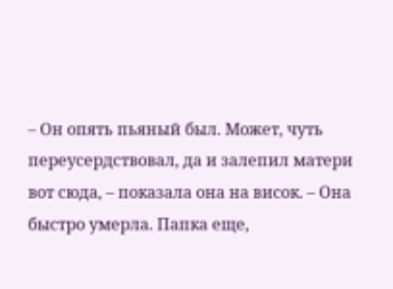– Он опять пьяный был. Может, чуть переусердствовал, да и залепил матери вот сюда, – показала она на висок. – Она быстро умерла. Папка еще,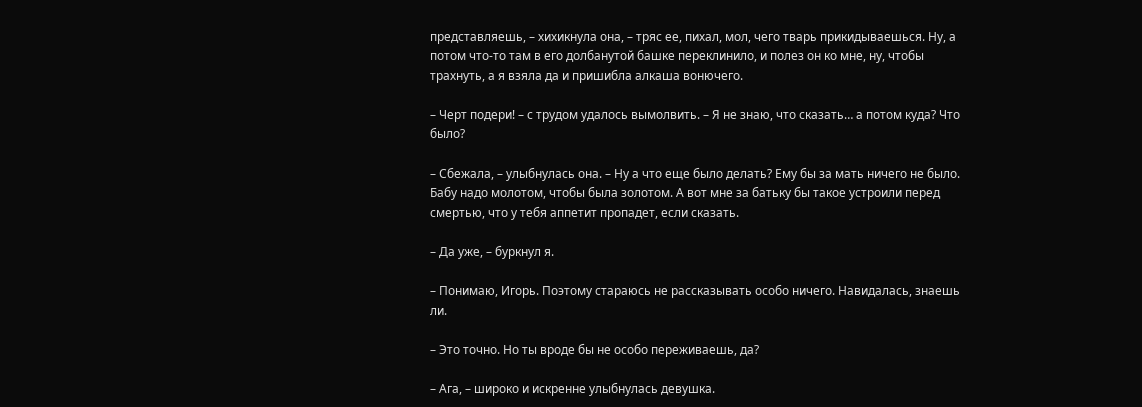представляешь, – хихикнула она, – тряс ее, пихал, мол, чего тварь прикидываешься. Ну, а потом что-то там в его долбанутой башке переклинило, и полез он ко мне, ну, чтобы трахнуть, а я взяла да и пришибла алкаша вонючего.

– Черт подери! – с трудом удалось вымолвить. – Я не знаю, что сказать… а потом куда? Что было?

– Сбежала, – улыбнулась она. – Ну а что еще было делать? Ему бы за мать ничего не было. Бабу надо молотом, чтобы была золотом. А вот мне за батьку бы такое устроили перед смертью, что у тебя аппетит пропадет, если сказать.

– Да уже, – буркнул я.

– Понимаю, Игорь. Поэтому стараюсь не рассказывать особо ничего. Навидалась, знаешь ли.

– Это точно. Но ты вроде бы не особо переживаешь, да?

– Ага, – широко и искренне улыбнулась девушка.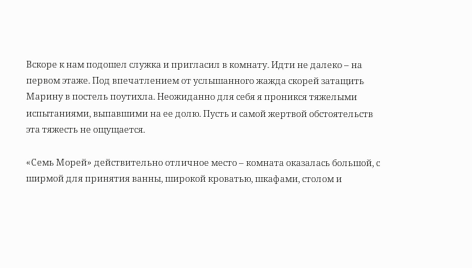Вскоре к нам подошел служка и пригласил в комнату. Идти не далеко – на первом этаже. Под впечатлением от услышанного жажда скорей затащить Марину в постель поутихла. Неожиданно для себя я проникся тяжелыми испытаниями, выпавшими на ее долю. Пусть и самой жертвой обстоятельств эта тяжесть не ощущается.

«Семь Морей» действительно отличное место – комната оказалась большой, с ширмой для принятия ванны, широкой кроватью, шкафами, столом и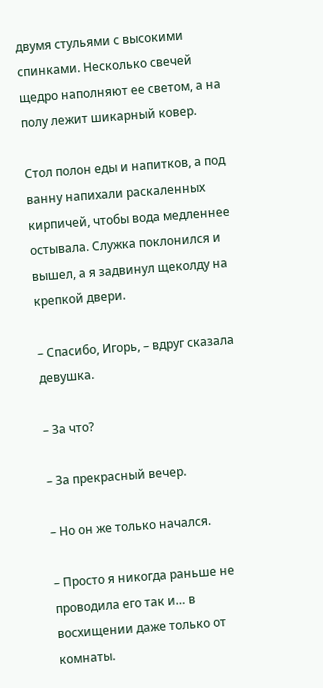двумя стульями с высокими спинками. Несколько свечей щедро наполняют ее светом, а на полу лежит шикарный ковер.

Стол полон еды и напитков, а под ванну напихали раскаленных кирпичей, чтобы вода медленнее остывала. Служка поклонился и вышел, а я задвинул щеколду на крепкой двери.

– Спасибо, Игорь, – вдруг сказала девушка.

– За что?

– За прекрасный вечер.

– Но он же только начался.

– Просто я никогда раньше не проводила его так и… в восхищении даже только от комнаты.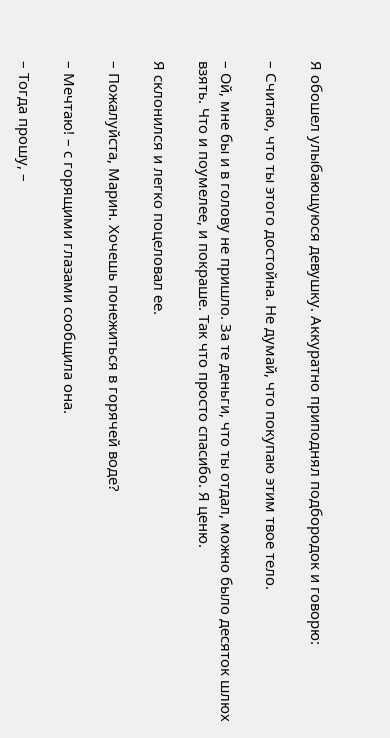Я обошел улыбающуюся девушку. Аккуратно приподнял подбородок и говорю:

– Считаю, что ты этого достойна. Не думай, что покупаю этим твое тело.

– Ой, мне бы и в голову не пришло. За те деньги, что ты отдал, можно было десяток шлюх взять. Что и поумелее, и покраше. Так что просто спасибо. Я ценю.

Я склонился и легко поцеловал ее.

– Пожалуйста, Марин. Хочешь понежиться в горячей воде?

– Мечтаю! – с горящими глазами сообщила она.

– Тогда прошу, –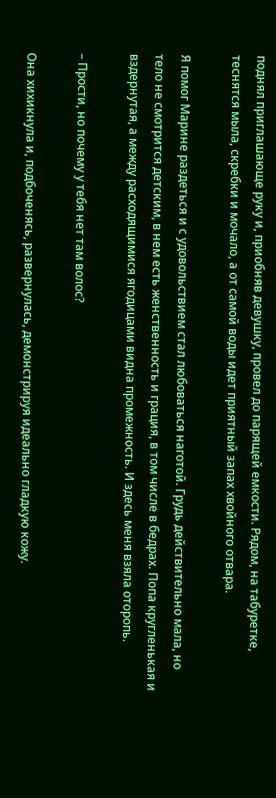поднял приглашающе руку и, приобняв девушку, провел до парящей емкости. Рядом, на табуретке, теснятся мыла, скребки и мочало, а от самой воды идет приятный запах хвойного отвара.

Я помог Марине раздеться и с удовольствием стал любоваться наготой. Грудь действительно мала, но тело не смотрится детским, в нем есть женственность и грация, в том числе в бедрах. Попа кругленькая и вздернутая, а между расходящимися ягодицами видна промежность. И здесь меня взяла оторопь.

– Прости, но почему у тебя нет там волос?

Она хихикнула и, подбоченясь, развернулась, демонстрируя идеально гладкую кожу.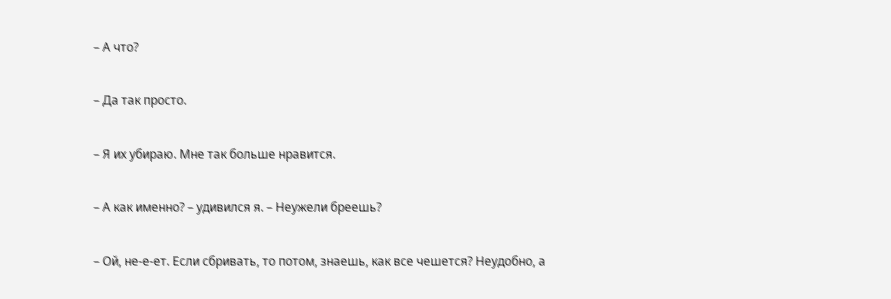– А что?

– Да так просто.

– Я их убираю. Мне так больше нравится.

– А как именно? – удивился я. – Неужели бреешь?

– Ой, не-е-ет. Если сбривать, то потом, знаешь, как все чешется? Неудобно, а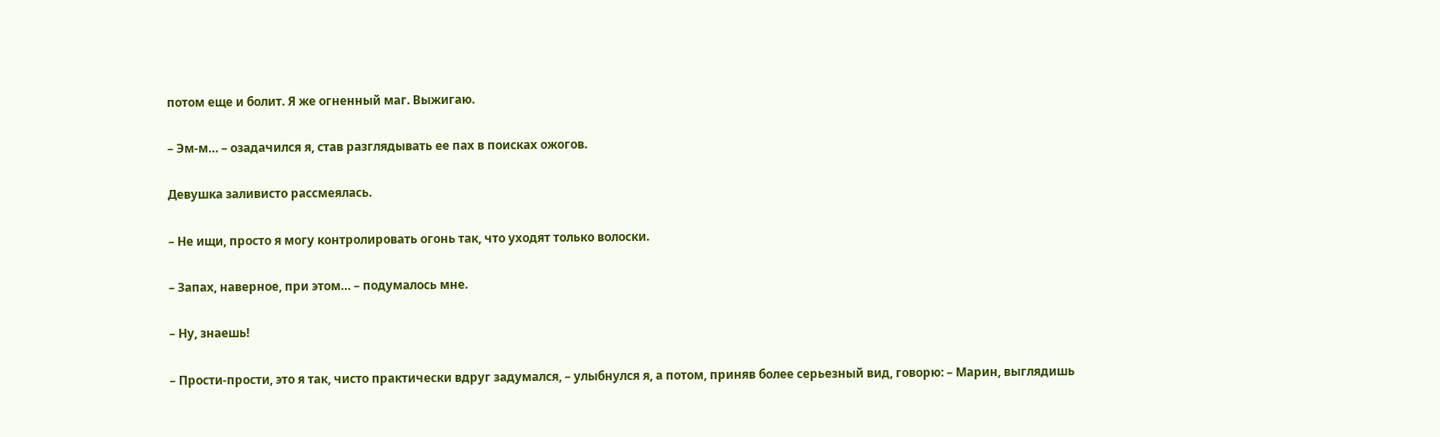потом еще и болит. Я же огненный маг. Выжигаю.

– Эм-м… – озадачился я, став разглядывать ее пах в поисках ожогов.

Девушка заливисто рассмеялась.

– Не ищи, просто я могу контролировать огонь так, что уходят только волоски.

– Запах, наверное, при этом… – подумалось мне.

– Ну, знаешь!

– Прости-прости, это я так, чисто практически вдруг задумался, – улыбнулся я, а потом, приняв более серьезный вид, говорю: – Марин, выглядишь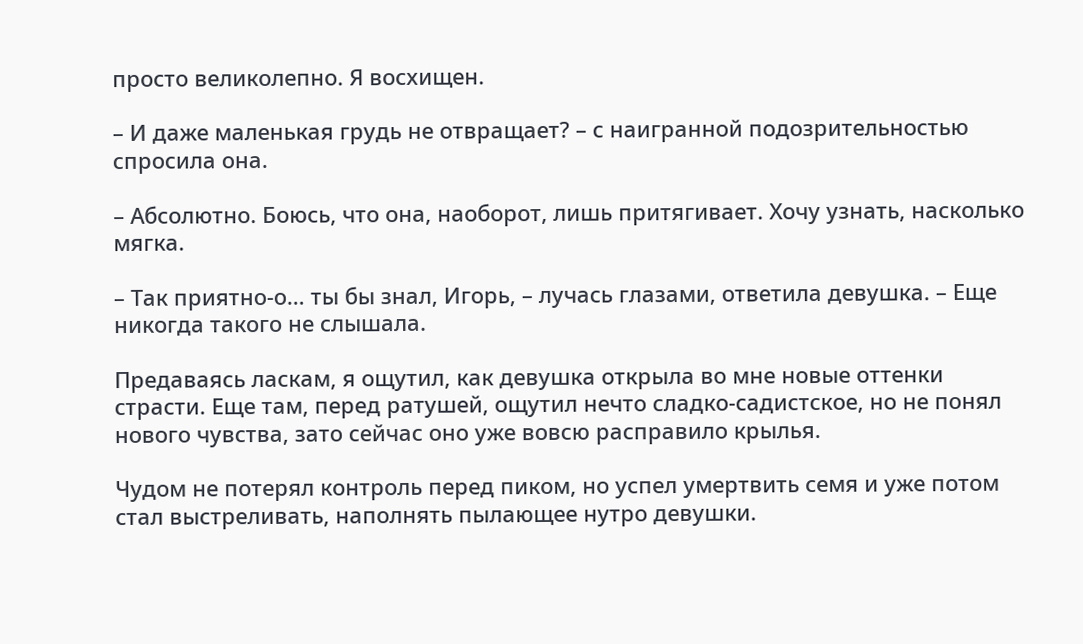просто великолепно. Я восхищен.

– И даже маленькая грудь не отвращает? – с наигранной подозрительностью спросила она.

– Абсолютно. Боюсь, что она, наоборот, лишь притягивает. Хочу узнать, насколько мягка.

– Так приятно-о… ты бы знал, Игорь, – лучась глазами, ответила девушка. – Еще никогда такого не слышала.

Предаваясь ласкам, я ощутил, как девушка открыла во мне новые оттенки страсти. Еще там, перед ратушей, ощутил нечто сладко-садистское, но не понял нового чувства, зато сейчас оно уже вовсю расправило крылья.

Чудом не потерял контроль перед пиком, но успел умертвить семя и уже потом стал выстреливать, наполнять пылающее нутро девушки.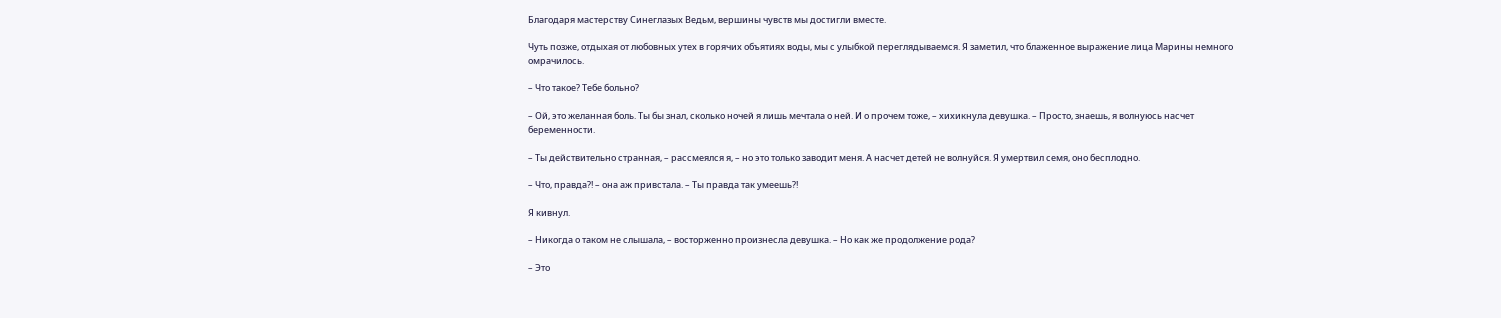Благодаря мастерству Синеглазых Ведьм, вершины чувств мы достигли вместе.

Чуть позже, отдыхая от любовных утех в горячих объятиях воды, мы с улыбкой переглядываемся. Я заметил, что блаженное выражение лица Марины немного омрачилось.

– Что такое? Тебе больно?

– Ой, это желанная боль. Ты бы знал, сколько ночей я лишь мечтала о ней. И о прочем тоже, – хихикнула девушка. – Просто, знаешь, я волнуюсь насчет беременности.

– Ты действительно странная, – рассмеялся я, – но это только заводит меня. А насчет детей не волнуйся. Я умертвил семя, оно бесплодно.

– Что, правда?! – она аж привстала. – Ты правда так умеешь?!

Я кивнул.

– Никогда о таком не слышала, – восторженно произнесла девушка. – Но как же продолжение рода?

– Это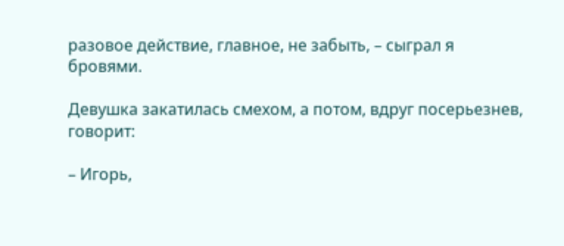разовое действие, главное, не забыть, – сыграл я бровями.

Девушка закатилась смехом, а потом, вдруг посерьезнев, говорит:

– Игорь,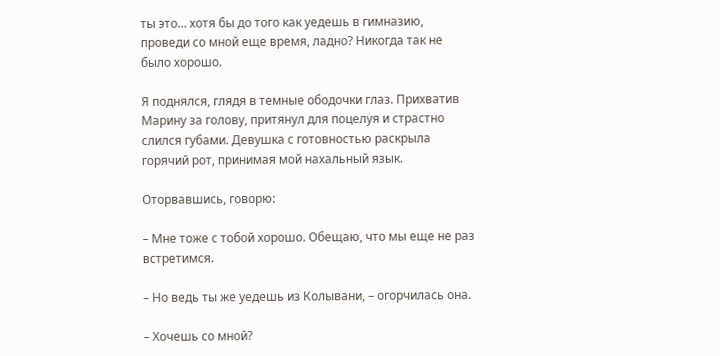ты это… хотя бы до того как уедешь в гимназию, проведи со мной еще время, ладно? Никогда так не было хорошо.

Я поднялся, глядя в темные ободочки глаз. Прихватив Марину за голову, притянул для поцелуя и страстно слился губами. Девушка с готовностью раскрыла горячий рот, принимая мой нахальный язык.

Оторвавшись, говорю:

– Мне тоже с тобой хорошо. Обещаю, что мы еще не раз встретимся.

– Но ведь ты же уедешь из Колывани, – огорчилась она.

– Хочешь со мной?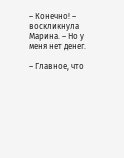– Конечно! – воскликнула Марина. – Но у меня нет денег.

– Главное, что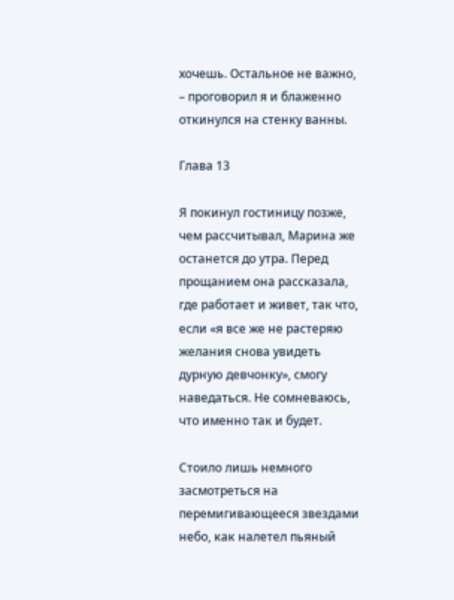хочешь. Остальное не важно, – проговорил я и блаженно откинулся на стенку ванны.

Глава 13

Я покинул гостиницу позже, чем рассчитывал, Марина же останется до утра. Перед прощанием она рассказала, где работает и живет, так что, если «я все же не растеряю желания снова увидеть дурную девчонку», смогу наведаться. Не сомневаюсь, что именно так и будет.

Стоило лишь немного засмотреться на перемигивающееся звездами небо, как налетел пьяный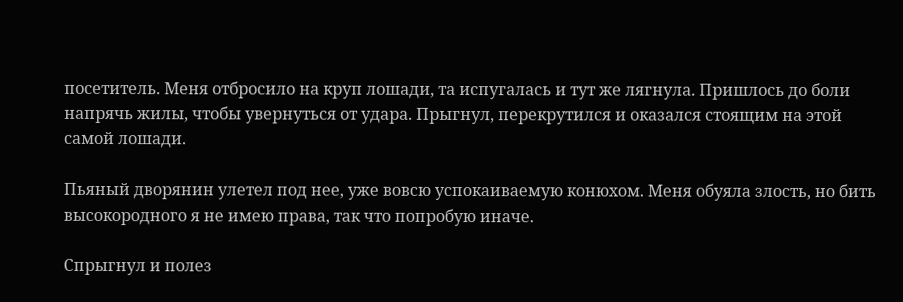посетитель. Меня отбросило на круп лошади, та испугалась и тут же лягнула. Пришлось до боли напрячь жилы, чтобы увернуться от удара. Прыгнул, перекрутился и оказался стоящим на этой самой лошади.

Пьяный дворянин улетел под нее, уже вовсю успокаиваемую конюхом. Меня обуяла злость, но бить высокородного я не имею права, так что попробую иначе.

Спрыгнул и полез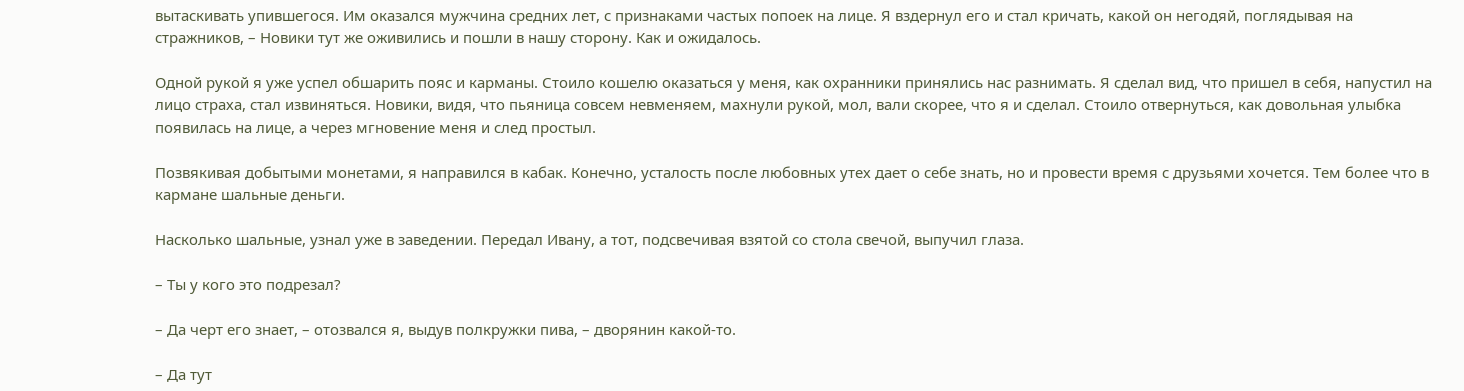вытаскивать упившегося. Им оказался мужчина средних лет, с признаками частых попоек на лице. Я вздернул его и стал кричать, какой он негодяй, поглядывая на стражников, – Новики тут же оживились и пошли в нашу сторону. Как и ожидалось.

Одной рукой я уже успел обшарить пояс и карманы. Стоило кошелю оказаться у меня, как охранники принялись нас разнимать. Я сделал вид, что пришел в себя, напустил на лицо страха, стал извиняться. Новики, видя, что пьяница совсем невменяем, махнули рукой, мол, вали скорее, что я и сделал. Стоило отвернуться, как довольная улыбка появилась на лице, а через мгновение меня и след простыл.

Позвякивая добытыми монетами, я направился в кабак. Конечно, усталость после любовных утех дает о себе знать, но и провести время с друзьями хочется. Тем более что в кармане шальные деньги.

Насколько шальные, узнал уже в заведении. Передал Ивану, а тот, подсвечивая взятой со стола свечой, выпучил глаза.

– Ты у кого это подрезал?

– Да черт его знает, – отозвался я, выдув полкружки пива, – дворянин какой-то.

– Да тут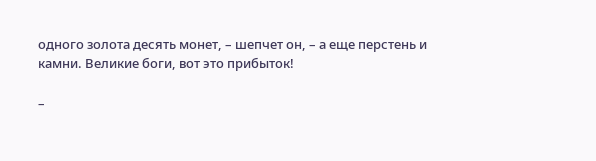одного золота десять монет, – шепчет он, – а еще перстень и камни. Великие боги, вот это прибыток!

–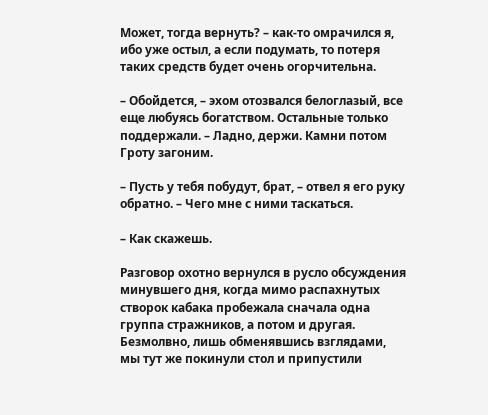Может, тогда вернуть? – как-то омрачился я, ибо уже остыл, а если подумать, то потеря таких средств будет очень огорчительна.

– Обойдется, – эхом отозвался белоглазый, все еще любуясь богатством. Остальные только поддержали. – Ладно, держи. Камни потом Гроту загоним.

– Пусть у тебя побудут, брат, – отвел я его руку обратно. – Чего мне с ними таскаться.

– Как скажешь.

Разговор охотно вернулся в русло обсуждения минувшего дня, когда мимо распахнутых створок кабака пробежала сначала одна группа стражников, а потом и другая. Безмолвно, лишь обменявшись взглядами, мы тут же покинули стол и припустили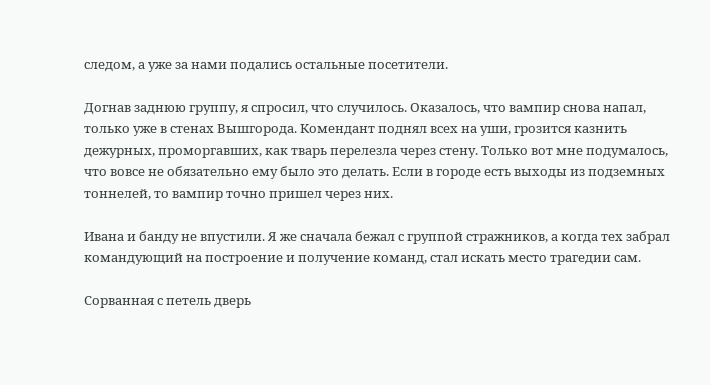следом, а уже за нами подались остальные посетители.

Догнав заднюю группу, я спросил, что случилось. Оказалось, что вампир снова напал, только уже в стенах Вышгорода. Комендант поднял всех на уши, грозится казнить дежурных, проморгавших, как тварь перелезла через стену. Только вот мне подумалось, что вовсе не обязательно ему было это делать. Если в городе есть выходы из подземных тоннелей, то вампир точно пришел через них.

Ивана и банду не впустили. Я же сначала бежал с группой стражников, а когда тех забрал командующий на построение и получение команд, стал искать место трагедии сам.

Сорванная с петель дверь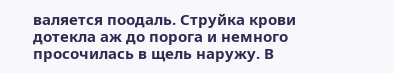валяется поодаль. Струйка крови дотекла аж до порога и немного просочилась в щель наружу. В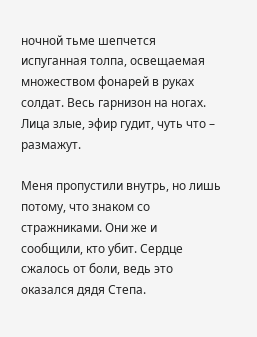ночной тьме шепчется испуганная толпа, освещаемая множеством фонарей в руках солдат. Весь гарнизон на ногах. Лица злые, эфир гудит, чуть что – размажут.

Меня пропустили внутрь, но лишь потому, что знаком со стражниками. Они же и сообщили, кто убит. Сердце сжалось от боли, ведь это оказался дядя Степа.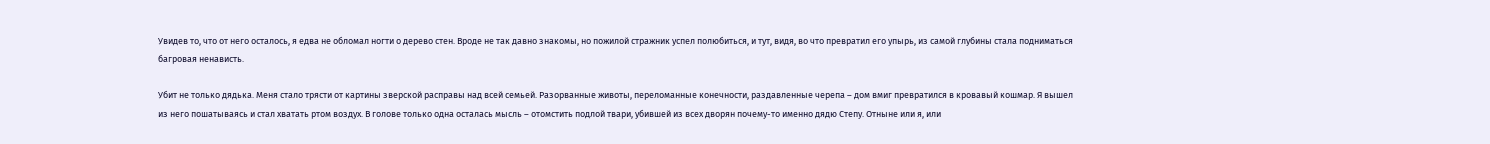Увидев то, что от него осталось, я едва не обломал ногти о дерево стен. Вроде не так давно знакомы, но пожилой стражник успел полюбиться, и тут, видя, во что превратил его упырь, из самой глубины стала подниматься багровая ненависть.

Убит не только дядька. Меня стало трясти от картины зверской расправы над всей семьей. Разорванные животы, переломанные конечности, раздавленные черепа – дом вмиг превратился в кровавый кошмар. Я вышел из него пошатываясь и стал хватать ртом воздух. В голове только одна осталась мысль – отомстить подлой твари, убившей из всех дворян почему-то именно дядю Степу. Отныне или я, или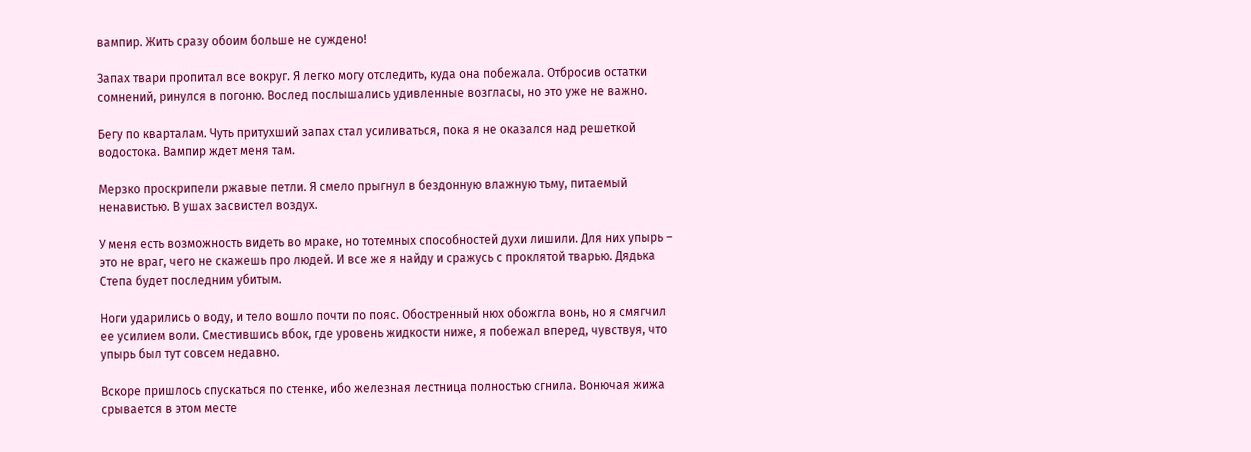вампир. Жить сразу обоим больше не суждено!

Запах твари пропитал все вокруг. Я легко могу отследить, куда она побежала. Отбросив остатки сомнений, ринулся в погоню. Вослед послышались удивленные возгласы, но это уже не важно.

Бегу по кварталам. Чуть притухший запах стал усиливаться, пока я не оказался над решеткой водостока. Вампир ждет меня там.

Мерзко проскрипели ржавые петли. Я смело прыгнул в бездонную влажную тьму, питаемый ненавистью. В ушах засвистел воздух.

У меня есть возможность видеть во мраке, но тотемных способностей духи лишили. Для них упырь – это не враг, чего не скажешь про людей. И все же я найду и сражусь с проклятой тварью. Дядька Степа будет последним убитым.

Ноги ударились о воду, и тело вошло почти по пояс. Обостренный нюх обожгла вонь, но я смягчил ее усилием воли. Сместившись вбок, где уровень жидкости ниже, я побежал вперед, чувствуя, что упырь был тут совсем недавно.

Вскоре пришлось спускаться по стенке, ибо железная лестница полностью сгнила. Вонючая жижа срывается в этом месте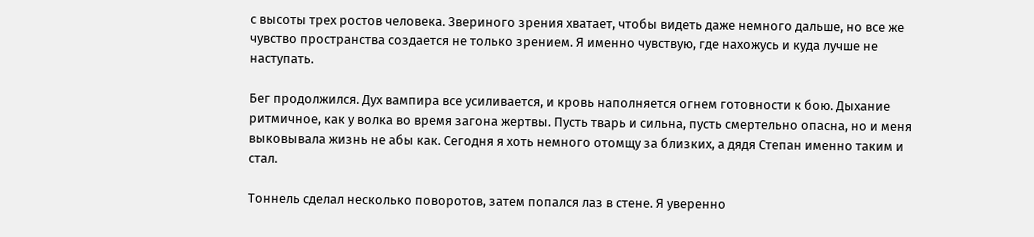с высоты трех ростов человека. Звериного зрения хватает, чтобы видеть даже немного дальше, но все же чувство пространства создается не только зрением. Я именно чувствую, где нахожусь и куда лучше не наступать.

Бег продолжился. Дух вампира все усиливается, и кровь наполняется огнем готовности к бою. Дыхание ритмичное, как у волка во время загона жертвы. Пусть тварь и сильна, пусть смертельно опасна, но и меня выковывала жизнь не абы как. Сегодня я хоть немного отомщу за близких, а дядя Степан именно таким и стал.

Тоннель сделал несколько поворотов, затем попался лаз в стене. Я уверенно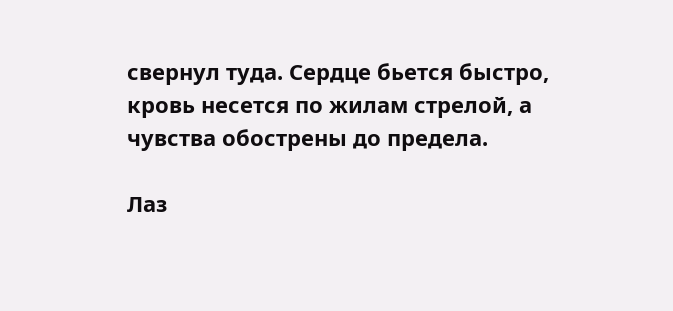свернул туда. Сердце бьется быстро, кровь несется по жилам стрелой, а чувства обострены до предела.

Лаз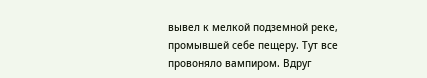вывел к мелкой подземной реке, промывшей себе пещеру. Тут все провоняло вампиром. Вдруг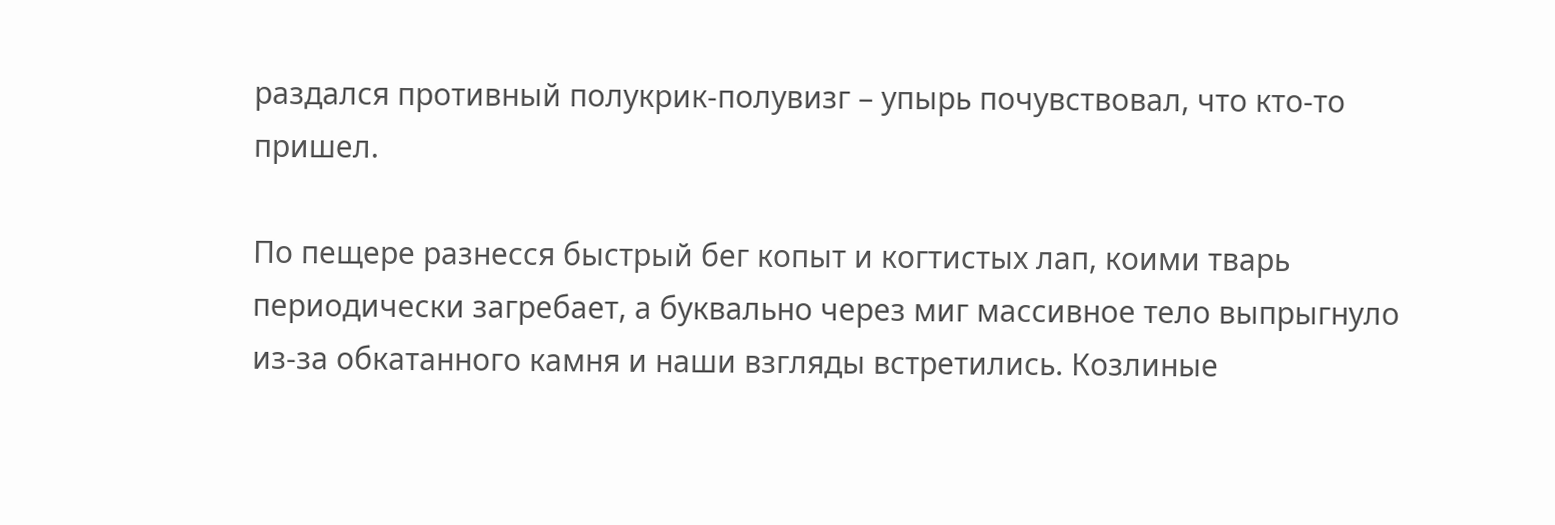раздался противный полукрик-полувизг – упырь почувствовал, что кто-то пришел.

По пещере разнесся быстрый бег копыт и когтистых лап, коими тварь периодически загребает, а буквально через миг массивное тело выпрыгнуло из-за обкатанного камня и наши взгляды встретились. Козлиные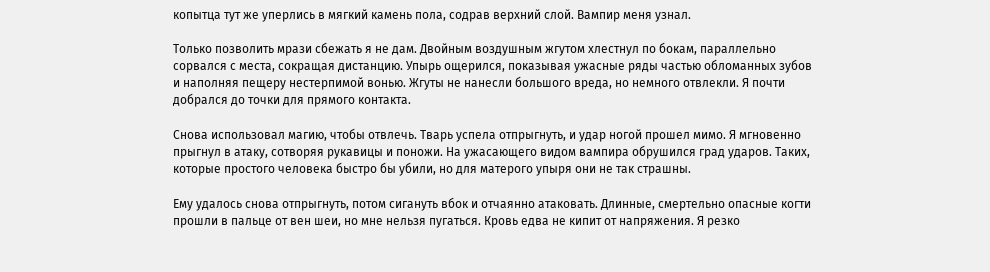копытца тут же уперлись в мягкий камень пола, содрав верхний слой. Вампир меня узнал.

Только позволить мрази сбежать я не дам. Двойным воздушным жгутом хлестнул по бокам, параллельно сорвался с места, сокращая дистанцию. Упырь ощерился, показывая ужасные ряды частью обломанных зубов и наполняя пещеру нестерпимой вонью. Жгуты не нанесли большого вреда, но немного отвлекли. Я почти добрался до точки для прямого контакта.

Снова использовал магию, чтобы отвлечь. Тварь успела отпрыгнуть, и удар ногой прошел мимо. Я мгновенно прыгнул в атаку, сотворяя рукавицы и поножи. На ужасающего видом вампира обрушился град ударов. Таких, которые простого человека быстро бы убили, но для матерого упыря они не так страшны.

Ему удалось снова отпрыгнуть, потом сигануть вбок и отчаянно атаковать. Длинные, смертельно опасные когти прошли в пальце от вен шеи, но мне нельзя пугаться. Кровь едва не кипит от напряжения. Я резко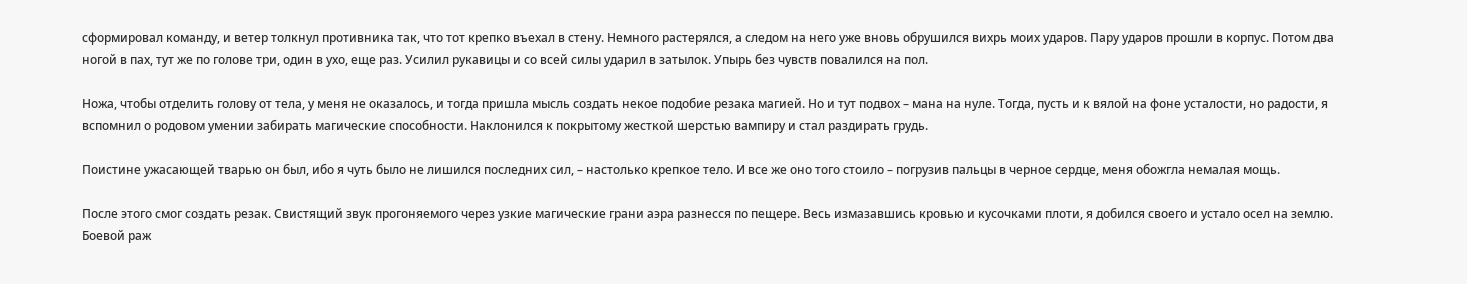сформировал команду, и ветер толкнул противника так, что тот крепко въехал в стену. Немного растерялся, а следом на него уже вновь обрушился вихрь моих ударов. Пару ударов прошли в корпус. Потом два ногой в пах, тут же по голове три, один в ухо, еще раз. Усилил рукавицы и со всей силы ударил в затылок. Упырь без чувств повалился на пол.

Ножа, чтобы отделить голову от тела, у меня не оказалось, и тогда пришла мысль создать некое подобие резака магией. Но и тут подвох – мана на нуле. Тогда, пусть и к вялой на фоне усталости, но радости, я вспомнил о родовом умении забирать магические способности. Наклонился к покрытому жесткой шерстью вампиру и стал раздирать грудь.

Поистине ужасающей тварью он был, ибо я чуть было не лишился последних сил, – настолько крепкое тело. И все же оно того стоило – погрузив пальцы в черное сердце, меня обожгла немалая мощь.

После этого смог создать резак. Свистящий звук прогоняемого через узкие магические грани аэра разнесся по пещере. Весь измазавшись кровью и кусочками плоти, я добился своего и устало осел на землю. Боевой раж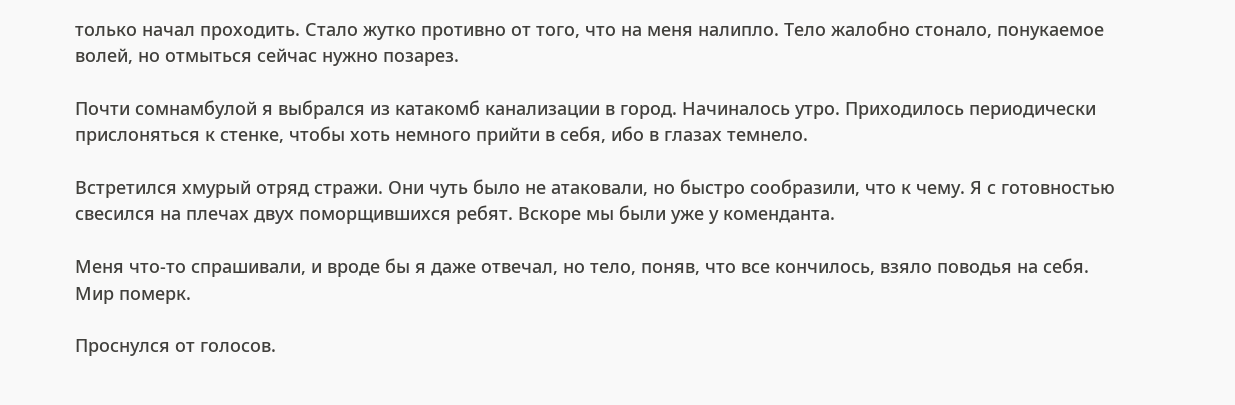только начал проходить. Стало жутко противно от того, что на меня налипло. Тело жалобно стонало, понукаемое волей, но отмыться сейчас нужно позарез.

Почти сомнамбулой я выбрался из катакомб канализации в город. Начиналось утро. Приходилось периодически прислоняться к стенке, чтобы хоть немного прийти в себя, ибо в глазах темнело.

Встретился хмурый отряд стражи. Они чуть было не атаковали, но быстро сообразили, что к чему. Я с готовностью свесился на плечах двух поморщившихся ребят. Вскоре мы были уже у коменданта.

Меня что-то спрашивали, и вроде бы я даже отвечал, но тело, поняв, что все кончилось, взяло поводья на себя. Мир померк.

Проснулся от голосов.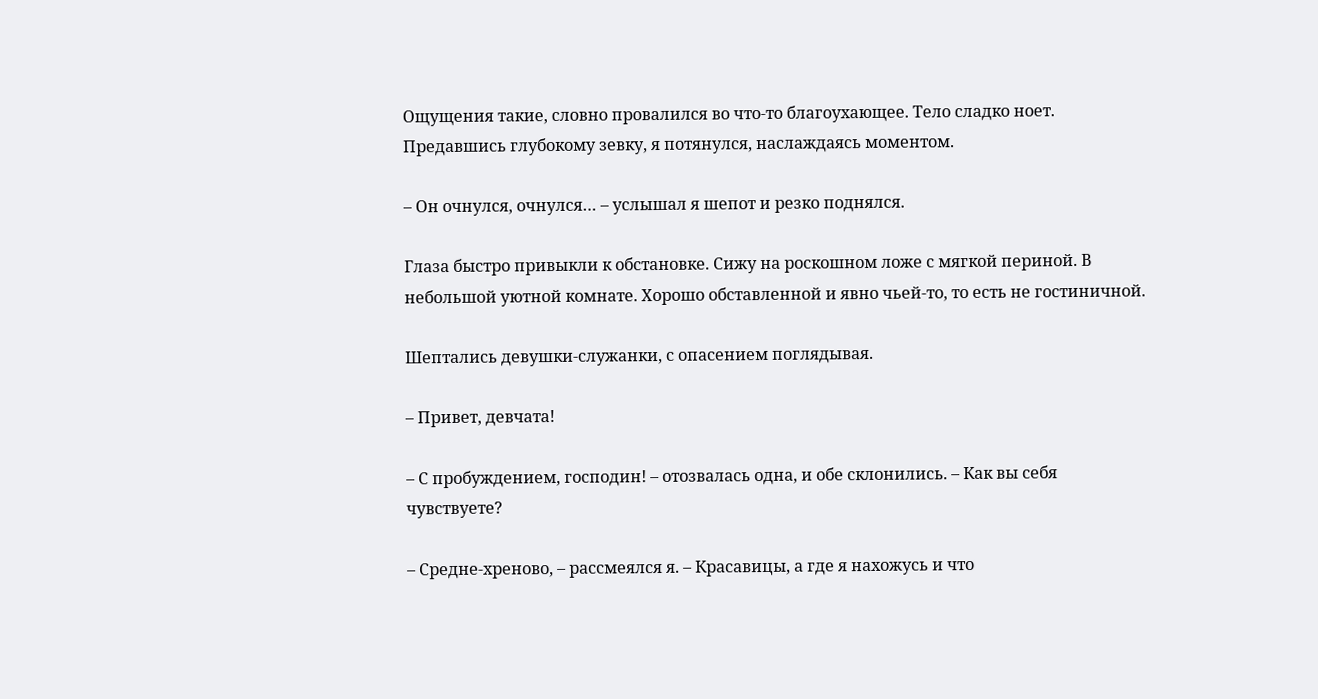Ощущения такие, словно провалился во что-то благоухающее. Тело сладко ноет. Предавшись глубокому зевку, я потянулся, наслаждаясь моментом.

– Он очнулся, очнулся… – услышал я шепот и резко поднялся.

Глаза быстро привыкли к обстановке. Сижу на роскошном ложе с мягкой периной. В небольшой уютной комнате. Хорошо обставленной и явно чьей-то, то есть не гостиничной.

Шептались девушки-служанки, с опасением поглядывая.

– Привет, девчата!

– С пробуждением, господин! – отозвалась одна, и обе склонились. – Как вы себя чувствуете?

– Средне-хреново, – рассмеялся я. – Красавицы, а где я нахожусь и что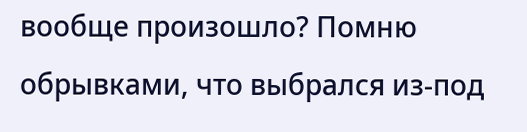вообще произошло? Помню обрывками, что выбрался из-под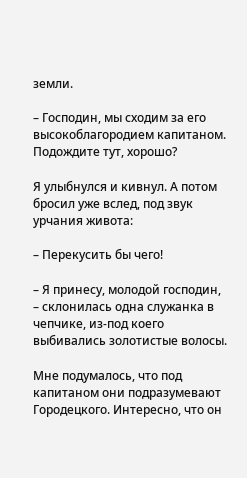земли.

– Господин, мы сходим за его высокоблагородием капитаном. Подождите тут, хорошо?

Я улыбнулся и кивнул. А потом бросил уже вслед, под звук урчания живота:

– Перекусить бы чего!

– Я принесу, молодой господин, – склонилась одна служанка в чепчике, из-под коего выбивались золотистые волосы.

Мне подумалось, что под капитаном они подразумевают Городецкого. Интересно, что он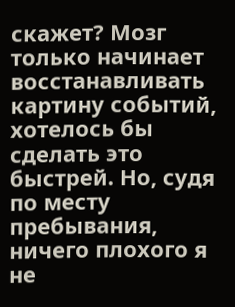скажет? Мозг только начинает восстанавливать картину событий, хотелось бы сделать это быстрей. Но, судя по месту пребывания, ничего плохого я не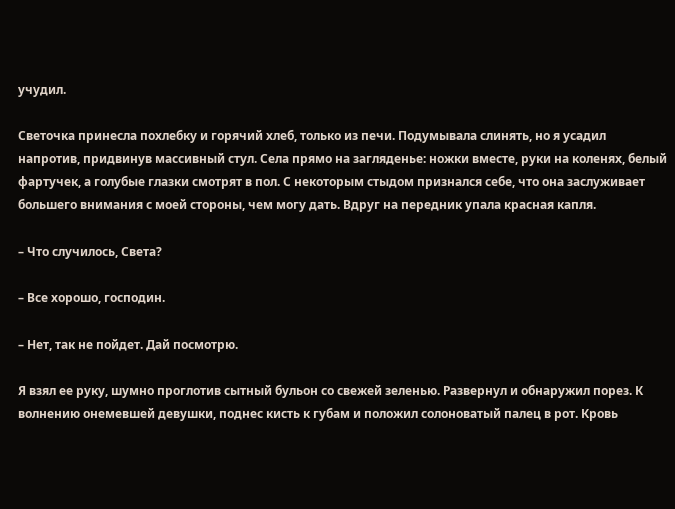учудил.

Светочка принесла похлебку и горячий хлеб, только из печи. Подумывала слинять, но я усадил напротив, придвинув массивный стул. Села прямо на загляденье: ножки вместе, руки на коленях, белый фартучек, а голубые глазки смотрят в пол. С некоторым стыдом признался себе, что она заслуживает большего внимания с моей стороны, чем могу дать. Вдруг на передник упала красная капля.

– Что случилось, Света?

– Все хорошо, господин.

– Нет, так не пойдет. Дай посмотрю.

Я взял ее руку, шумно проглотив сытный бульон со свежей зеленью. Развернул и обнаружил порез. К волнению онемевшей девушки, поднес кисть к губам и положил солоноватый палец в рот. Кровь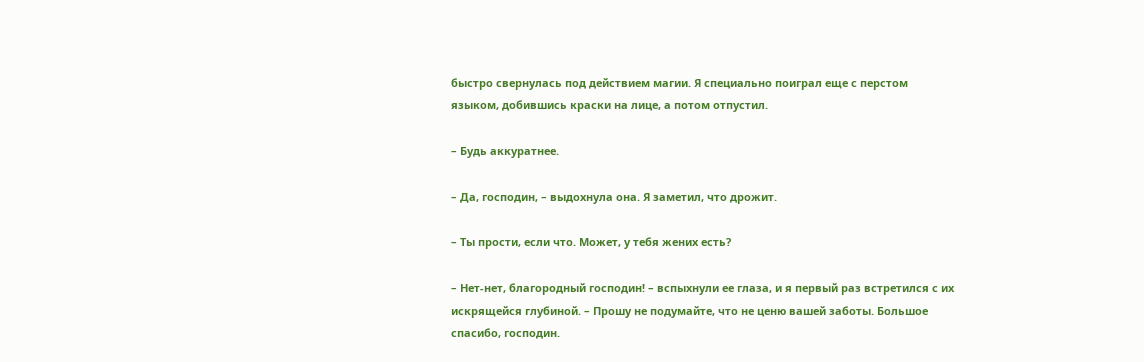быстро свернулась под действием магии. Я специально поиграл еще с перстом языком, добившись краски на лице, а потом отпустил.

– Будь аккуратнее.

– Да, господин, – выдохнула она. Я заметил, что дрожит.

– Ты прости, если что. Может, у тебя жених есть?

– Нет-нет, благородный господин! – вспыхнули ее глаза, и я первый раз встретился с их искрящейся глубиной. – Прошу не подумайте, что не ценю вашей заботы. Большое спасибо, господин.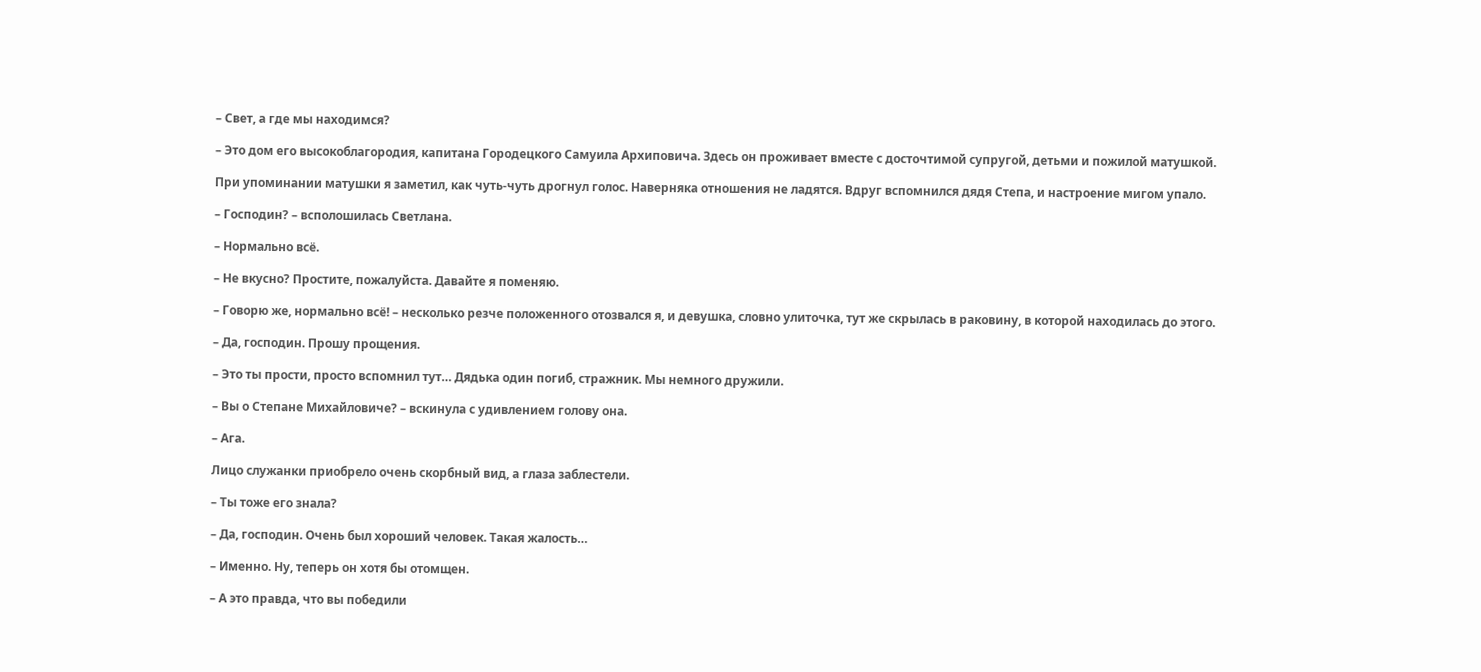– Свет, а где мы находимся?

– Это дом его высокоблагородия, капитана Городецкого Самуила Архиповича. Здесь он проживает вместе с досточтимой супругой, детьми и пожилой матушкой.

При упоминании матушки я заметил, как чуть-чуть дрогнул голос. Наверняка отношения не ладятся. Вдруг вспомнился дядя Степа, и настроение мигом упало.

– Господин? – всполошилась Светлана.

– Нормально всё.

– Не вкусно? Простите, пожалуйста. Давайте я поменяю.

– Говорю же, нормально всё! – несколько резче положенного отозвался я, и девушка, словно улиточка, тут же скрылась в раковину, в которой находилась до этого.

– Да, господин. Прошу прощения.

– Это ты прости, просто вспомнил тут… Дядька один погиб, стражник. Мы немного дружили.

– Вы о Степане Михайловиче? – вскинула с удивлением голову она.

– Ага.

Лицо служанки приобрело очень скорбный вид, а глаза заблестели.

– Ты тоже его знала?

– Да, господин. Очень был хороший человек. Такая жалость…

– Именно. Ну, теперь он хотя бы отомщен.

– А это правда, что вы победили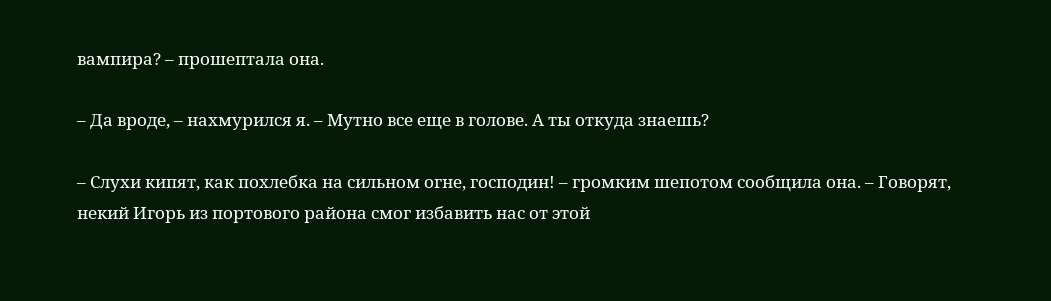вампира? – прошептала она.

– Да вроде, – нахмурился я. – Мутно все еще в голове. А ты откуда знаешь?

– Слухи кипят, как похлебка на сильном огне, господин! – громким шепотом сообщила она. – Говорят, некий Игорь из портового района смог избавить нас от этой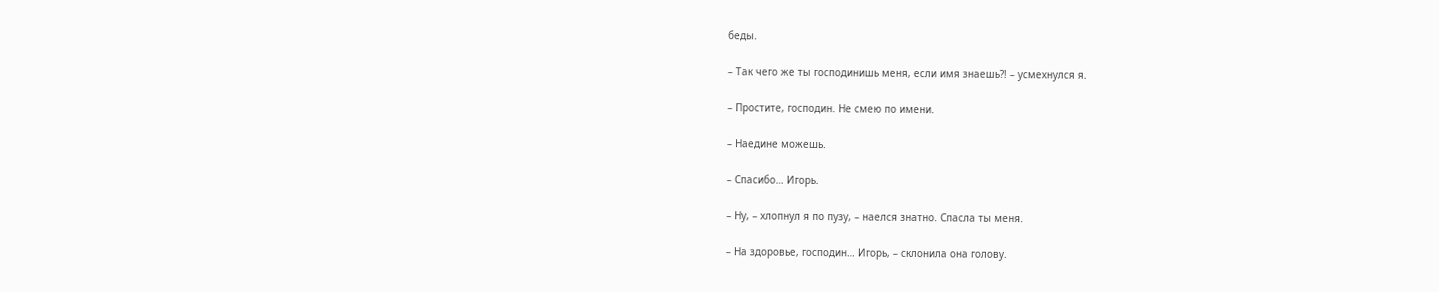беды.

– Так чего же ты господинишь меня, если имя знаешь?! – усмехнулся я.

– Простите, господин. Не смею по имени.

– Наедине можешь.

– Спасибо… Игорь.

– Ну, – хлопнул я по пузу, – наелся знатно. Спасла ты меня.

– На здоровье, господин… Игорь, – склонила она голову.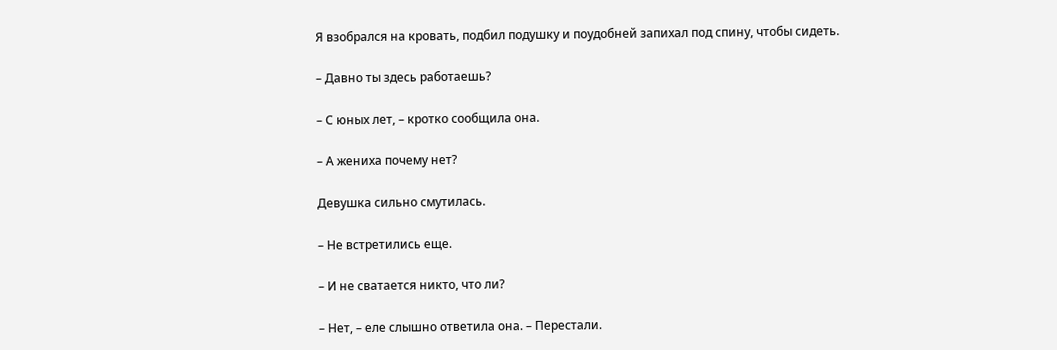Я взобрался на кровать, подбил подушку и поудобней запихал под спину, чтобы сидеть.

– Давно ты здесь работаешь?

– С юных лет, – кротко сообщила она.

– А жениха почему нет?

Девушка сильно смутилась.

– Не встретились еще.

– И не сватается никто, что ли?

– Нет, – еле слышно ответила она. – Перестали.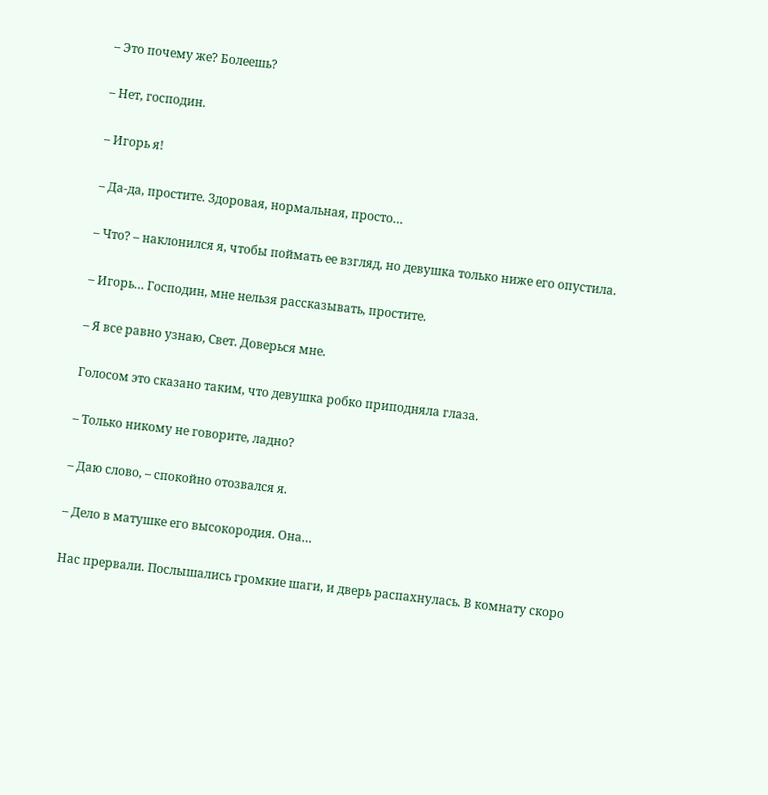– Это почему же? Болеешь?

– Нет, господин.

– Игорь я!

– Да-да, простите. Здоровая, нормальная, просто…

– Что? – наклонился я, чтобы поймать ее взгляд, но девушка только ниже его опустила.

– Игорь… Господин, мне нельзя рассказывать, простите.

– Я все равно узнаю, Свет. Доверься мне.

Голосом это сказано таким, что девушка робко приподняла глаза.

– Только никому не говорите, ладно?

– Даю слово, – спокойно отозвался я.

– Дело в матушке его высокородия. Она…

Нас прервали. Послышались громкие шаги, и дверь распахнулась. В комнату скоро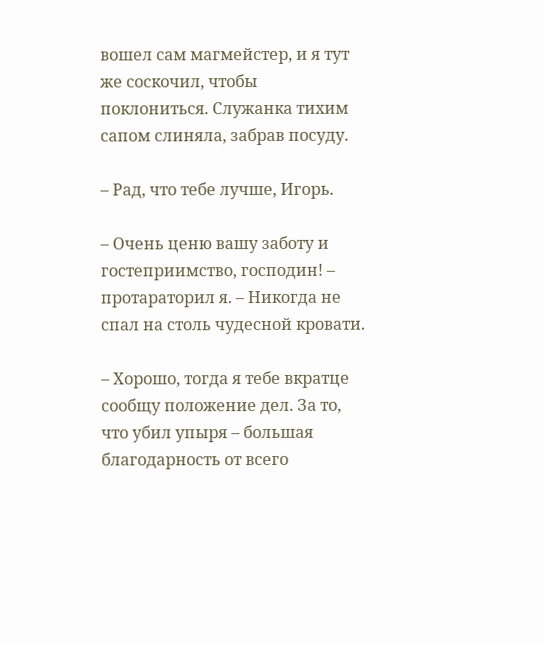вошел сам магмейстер, и я тут же соскочил, чтобы поклониться. Служанка тихим сапом слиняла, забрав посуду.

– Рад, что тебе лучше, Игорь.

– Очень ценю вашу заботу и гостеприимство, господин! – протараторил я. – Никогда не спал на столь чудесной кровати.

– Хорошо, тогда я тебе вкратце сообщу положение дел. За то, что убил упыря – большая благодарность от всего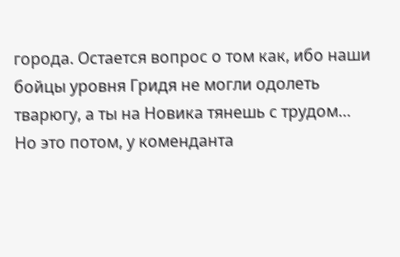города. Остается вопрос о том как, ибо наши бойцы уровня Гридя не могли одолеть тварюгу, а ты на Новика тянешь с трудом… Но это потом, у коменданта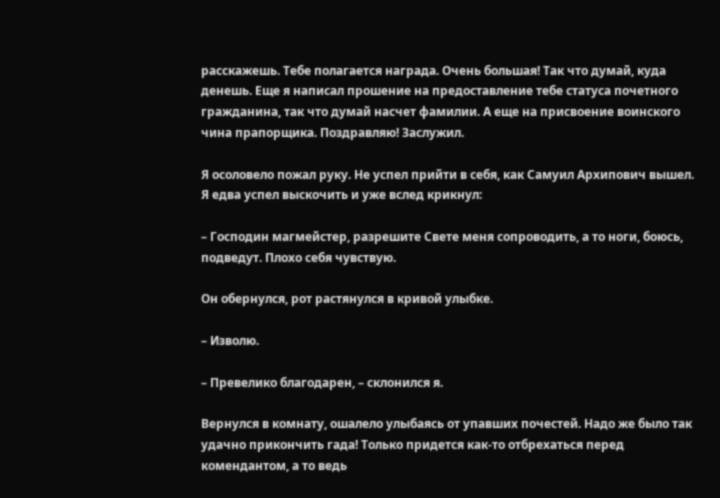расскажешь. Тебе полагается награда. Очень большая! Так что думай, куда денешь. Еще я написал прошение на предоставление тебе статуса почетного гражданина, так что думай насчет фамилии. А еще на присвоение воинского чина прапорщика. Поздравляю! Заслужил.

Я осоловело пожал руку. Не успел прийти в себя, как Самуил Архипович вышел. Я едва успел выскочить и уже вслед крикнул:

– Господин магмейстер, разрешите Свете меня сопроводить, а то ноги, боюсь, подведут. Плохо себя чувствую.

Он обернулся, рот растянулся в кривой улыбке.

– Изволю.

– Превелико благодарен, – склонился я.

Вернулся в комнату, ошалело улыбаясь от упавших почестей. Надо же было так удачно прикончить гада! Только придется как-то отбрехаться перед комендантом, а то ведь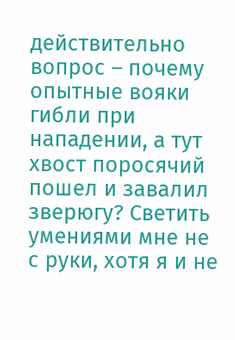действительно вопрос – почему опытные вояки гибли при нападении, а тут хвост поросячий пошел и завалил зверюгу? Светить умениями мне не с руки, хотя я и не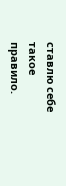ставлю себе такое правило.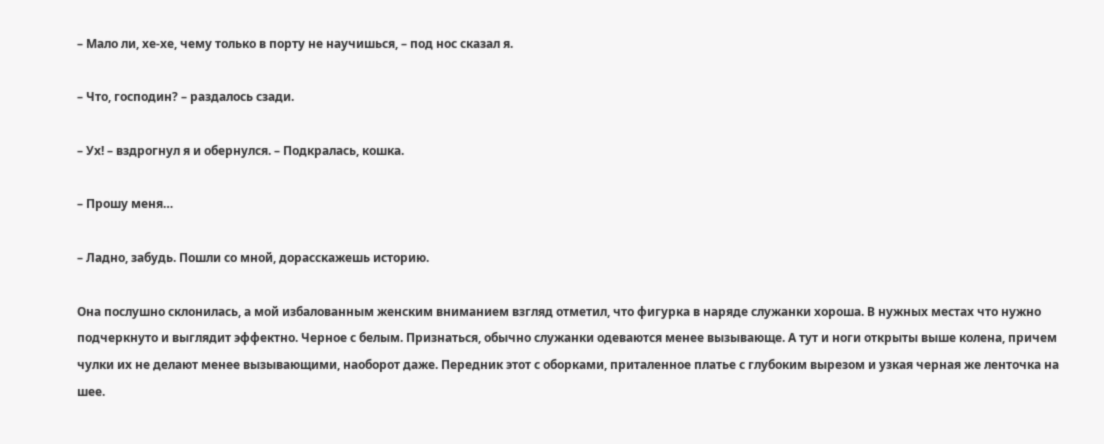– Мало ли, хе-хе, чему только в порту не научишься, – под нос сказал я.

– Что, господин? – раздалось сзади.

– Ух! – вздрогнул я и обернулся. – Подкралась, кошка.

– Прошу меня…

– Ладно, забудь. Пошли со мной, дорасскажешь историю.

Она послушно склонилась, а мой избалованным женским вниманием взгляд отметил, что фигурка в наряде служанки хороша. В нужных местах что нужно подчеркнуто и выглядит эффектно. Черное с белым. Признаться, обычно служанки одеваются менее вызывающе. А тут и ноги открыты выше колена, причем чулки их не делают менее вызывающими, наоборот даже. Передник этот с оборками, приталенное платье с глубоким вырезом и узкая черная же ленточка на шее.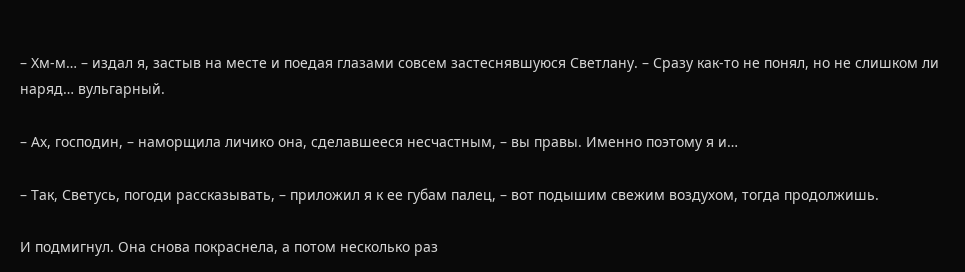– Хм-м… – издал я, застыв на месте и поедая глазами совсем застеснявшуюся Светлану. – Сразу как-то не понял, но не слишком ли наряд… вульгарный.

– Ах, господин, – наморщила личико она, сделавшееся несчастным, – вы правы. Именно поэтому я и…

– Так, Светусь, погоди рассказывать, – приложил я к ее губам палец, – вот подышим свежим воздухом, тогда продолжишь.

И подмигнул. Она снова покраснела, а потом несколько раз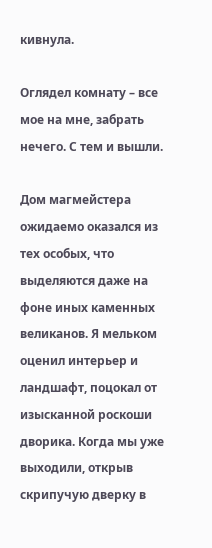кивнула.

Оглядел комнату – все мое на мне, забрать нечего. С тем и вышли.

Дом магмейстера ожидаемо оказался из тех особых, что выделяются даже на фоне иных каменных великанов. Я мельком оценил интерьер и ландшафт, поцокал от изысканной роскоши дворика. Когда мы уже выходили, открыв скрипучую дверку в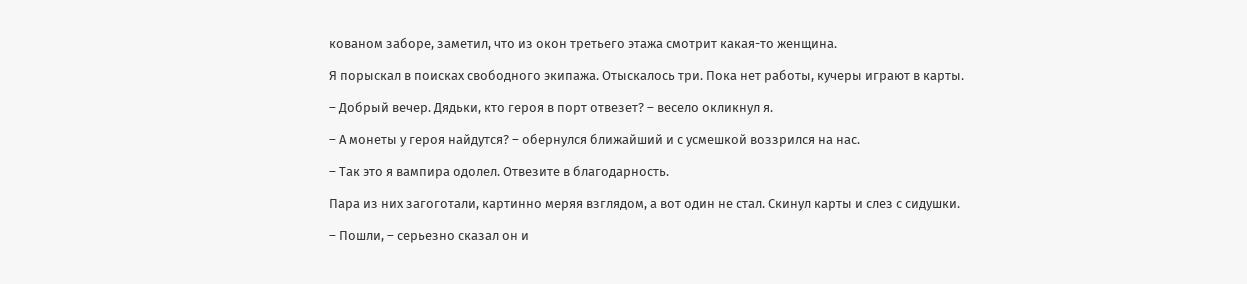кованом заборе, заметил, что из окон третьего этажа смотрит какая-то женщина.

Я порыскал в поисках свободного экипажа. Отыскалось три. Пока нет работы, кучеры играют в карты.

– Добрый вечер. Дядьки, кто героя в порт отвезет? – весело окликнул я.

– А монеты у героя найдутся? – обернулся ближайший и с усмешкой воззрился на нас.

– Так это я вампира одолел. Отвезите в благодарность.

Пара из них загоготали, картинно меряя взглядом, а вот один не стал. Скинул карты и слез с сидушки.

– Пошли, – серьезно сказал он и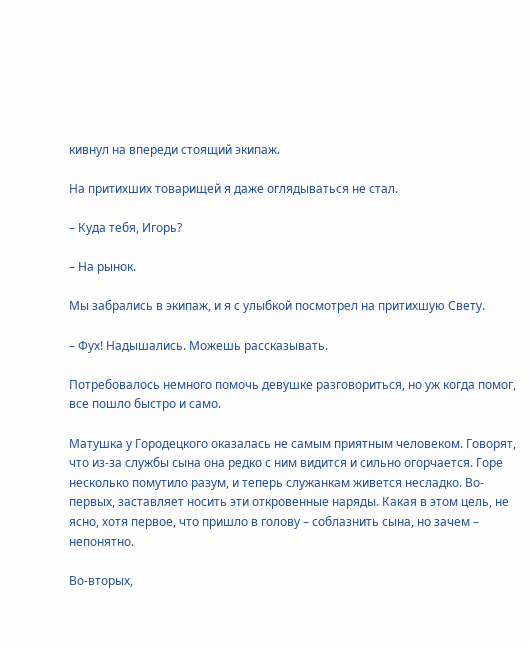кивнул на впереди стоящий экипаж.

На притихших товарищей я даже оглядываться не стал.

– Куда тебя, Игорь?

– На рынок.

Мы забрались в экипаж, и я с улыбкой посмотрел на притихшую Свету.

– Фух! Надышались. Можешь рассказывать.

Потребовалось немного помочь девушке разговориться, но уж когда помог, все пошло быстро и само.

Матушка у Городецкого оказалась не самым приятным человеком. Говорят, что из-за службы сына она редко с ним видится и сильно огорчается. Горе несколько помутило разум, и теперь служанкам живется несладко. Во-первых, заставляет носить эти откровенные наряды. Какая в этом цель, не ясно, хотя первое, что пришло в голову – соблазнить сына, но зачем – непонятно.

Во-вторых,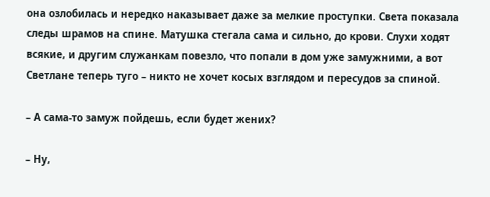она озлобилась и нередко наказывает даже за мелкие проступки. Света показала следы шрамов на спине. Матушка стегала сама и сильно, до крови. Слухи ходят всякие, и другим служанкам повезло, что попали в дом уже замужними, а вот Светлане теперь туго – никто не хочет косых взглядом и пересудов за спиной.

– А сама-то замуж пойдешь, если будет жених?

– Ну,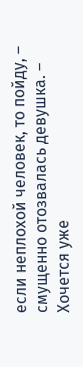если неплохой человек, то пойду, – смущенно отозвалась девушка. – Хочется уже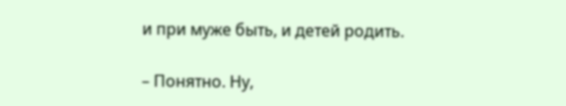и при муже быть, и детей родить.

– Понятно. Ну,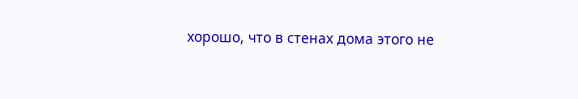хорошо, что в стенах дома этого не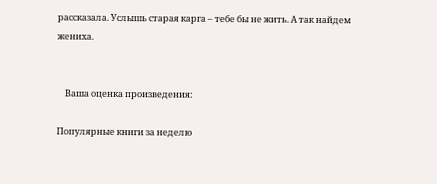рассказала. Услышь старая карга – тебе бы не жить. А так найдем жениха.


    Ваша оценка произведения:

Популярные книги за неделю